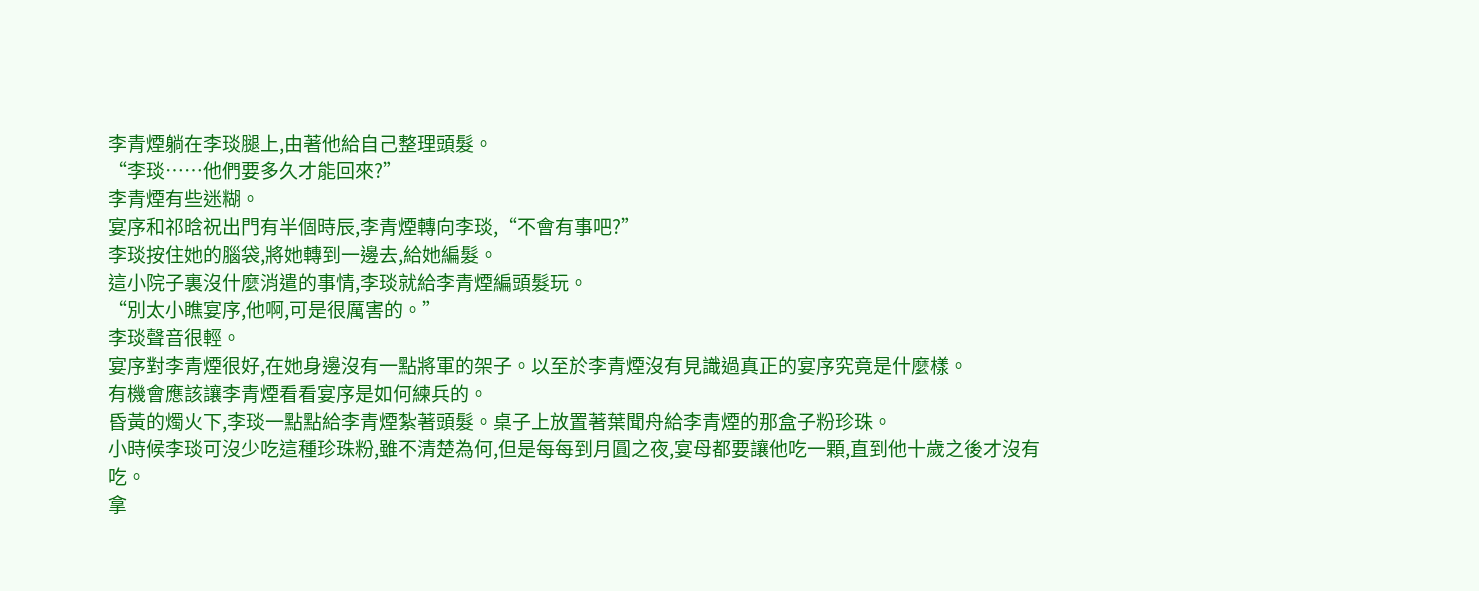李青煙躺在李琰腿上,由著他給自己整理頭髮。
“李琰……他們要多久才能回來?”
李青煙有些迷糊。
宴序和祁晗祝出門有半個時辰,李青煙轉向李琰,“不會有事吧?”
李琰按住她的腦袋,將她轉到一邊去,給她編髮。
這小院子裏沒什麼消遣的事情,李琰就給李青煙編頭髮玩。
“別太小瞧宴序,他啊,可是很厲害的。”
李琰聲音很輕。
宴序對李青煙很好,在她身邊沒有一點將軍的架子。以至於李青煙沒有見識過真正的宴序究竟是什麼樣。
有機會應該讓李青煙看看宴序是如何練兵的。
昏黃的燭火下,李琰一點點給李青煙紮著頭髮。桌子上放置著葉聞舟給李青煙的那盒子粉珍珠。
小時候李琰可沒少吃這種珍珠粉,雖不清楚為何,但是每每到月圓之夜,宴母都要讓他吃一顆,直到他十歲之後才沒有吃。
拿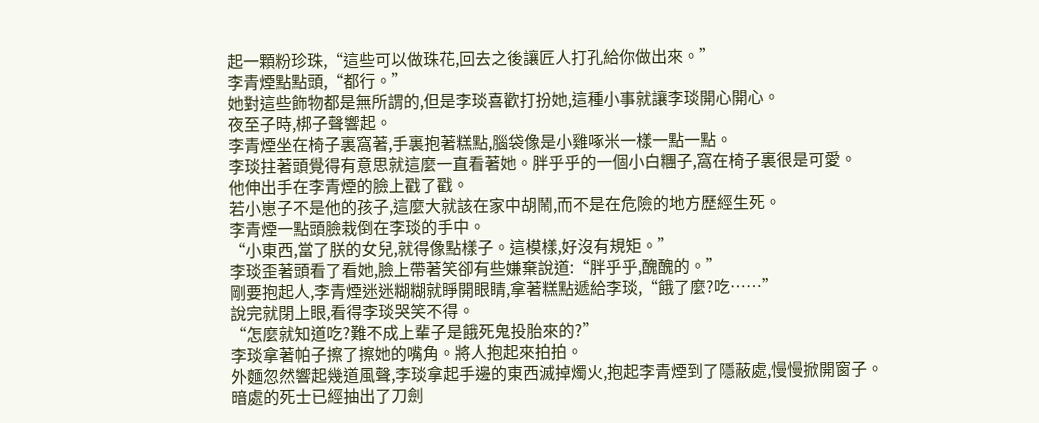起一顆粉珍珠,“這些可以做珠花,回去之後讓匠人打孔給你做出來。”
李青煙點點頭,“都行。”
她對這些飾物都是無所謂的,但是李琰喜歡打扮她,這種小事就讓李琰開心開心。
夜至子時,梆子聲響起。
李青煙坐在椅子裏窩著,手裏抱著糕點,腦袋像是小雞啄米一樣一點一點。
李琰拄著頭覺得有意思就這麼一直看著她。胖乎乎的一個小白糰子,窩在椅子裏很是可愛。
他伸出手在李青煙的臉上戳了戳。
若小崽子不是他的孩子,這麼大就該在家中胡鬧,而不是在危險的地方歷經生死。
李青煙一點頭臉栽倒在李琰的手中。
“小東西,當了朕的女兒,就得像點樣子。這模樣,好沒有規矩。”
李琰歪著頭看了看她,臉上帶著笑卻有些嫌棄說道:“胖乎乎,醜醜的。”
剛要抱起人,李青煙迷迷糊糊就睜開眼睛,拿著糕點遞給李琰,“餓了麼?吃……”
說完就閉上眼,看得李琰哭笑不得。
“怎麼就知道吃?難不成上輩子是餓死鬼投胎來的?”
李琰拿著帕子擦了擦她的嘴角。將人抱起來拍拍。
外麵忽然響起幾道風聲,李琰拿起手邊的東西滅掉燭火,抱起李青煙到了隱蔽處,慢慢掀開窗子。
暗處的死士已經抽出了刀劍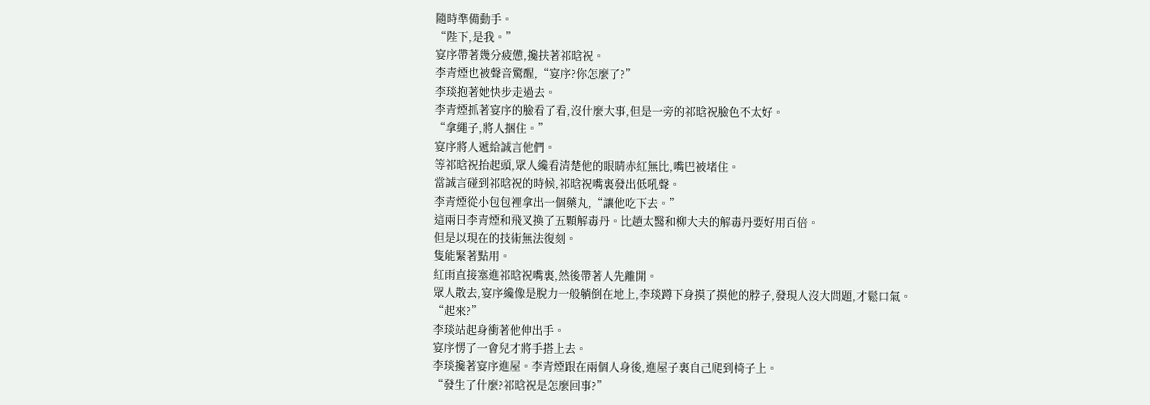隨時準備動手。
“陛下,是我。”
宴序帶著幾分疲憊,攙扶著祁晗祝。
李青煙也被聲音驚醒,“宴序?你怎麼了?”
李琰抱著她快步走過去。
李青煙抓著宴序的臉看了看,沒什麼大事,但是一旁的祁晗祝臉色不太好。
“拿繩子,將人捆住。”
宴序將人遞給誠言他們。
等祁晗祝抬起頭,眾人纔看清楚他的眼睛赤紅無比,嘴巴被堵住。
當誠言碰到祁晗祝的時候,祁晗祝嘴裏發出低吼聲。
李青煙從小包包裡拿出一個藥丸,“讓他吃下去。”
這兩日李青煙和飛叉換了五顆解毒丹。比趙太醫和柳大夫的解毒丹要好用百倍。
但是以現在的技術無法復刻。
隻能緊著點用。
紅雨直接塞進祁晗祝嘴裏,然後帶著人先離開。
眾人散去,宴序纔像是脫力一般躺倒在地上,李琰蹲下身摸了摸他的脖子,發現人沒大問題,才鬆口氣。
“起來?”
李琰站起身衝著他伸出手。
宴序愣了一會兒才將手搭上去。
李琰攙著宴序進屋。李青煙跟在兩個人身後,進屋子裏自己爬到椅子上。
“發生了什麼?祁晗祝是怎麼回事?”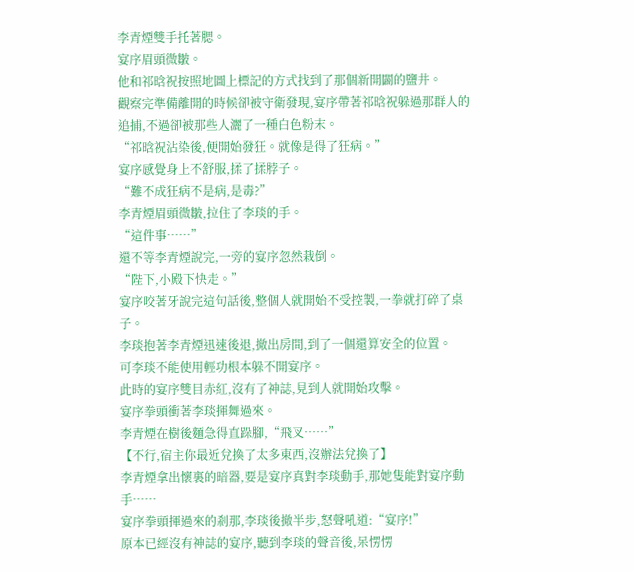李青煙雙手托著腮。
宴序眉頭微皺。
他和祁晗祝按照地圖上標記的方式找到了那個新開闢的鹽井。
觀察完準備離開的時候卻被守衛發現,宴序帶著祁晗祝躲過那群人的追捕,不過卻被那些人灑了一種白色粉末。
“祁晗祝沾染後,便開始發狂。就像是得了狂病。”
宴序感覺身上不舒服,揉了揉脖子。
“難不成狂病不是病,是毒?”
李青煙眉頭微皺,拉住了李琰的手。
“這件事……”
還不等李青煙說完,一旁的宴序忽然栽倒。
“陛下,小殿下快走。”
宴序咬著牙說完這句話後,整個人就開始不受控製,一拳就打碎了桌子。
李琰抱著李青煙迅速後退,撤出房間,到了一個還算安全的位置。
可李琰不能使用輕功根本躲不開宴序。
此時的宴序雙目赤紅,沒有了神誌,見到人就開始攻擊。
宴序拳頭衝著李琰揮舞過來。
李青煙在樹後麵急得直跺腳,“飛叉……”
【不行,宿主你最近兌換了太多東西,沒辦法兌換了】
李青煙拿出懷裏的暗器,要是宴序真對李琰動手,那她隻能對宴序動手……
宴序拳頭揮過來的剎那,李琰後撤半步,怒聲吼道:“宴序!”
原本已經沒有神誌的宴序,聽到李琰的聲音後,呆愣愣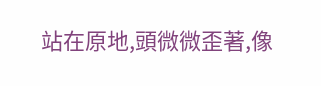站在原地,頭微微歪著,像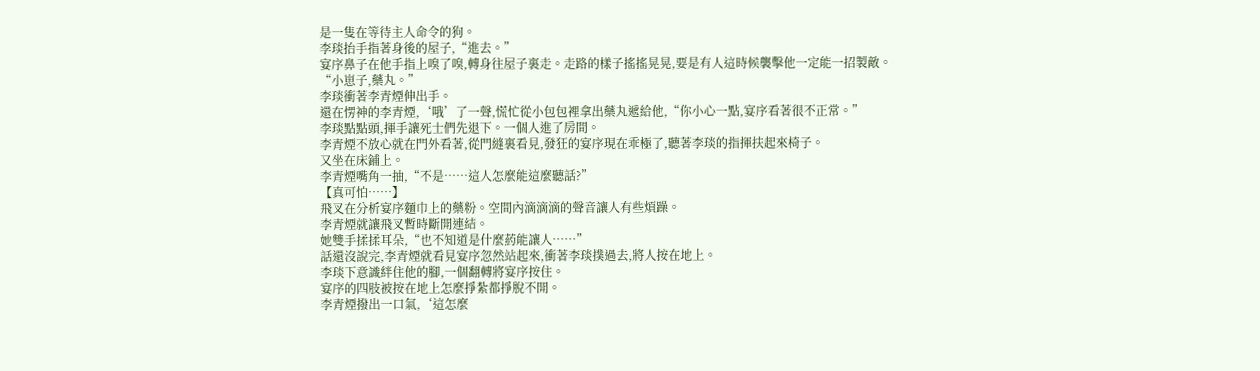是一隻在等待主人命令的狗。
李琰抬手指著身後的屋子,“進去。”
宴序鼻子在他手指上嗅了嗅,轉身往屋子裏走。走路的樣子搖搖晃晃,要是有人這時候襲擊他一定能一招製敵。
“小崽子,藥丸。”
李琰衝著李青煙伸出手。
還在愣神的李青煙,‘哦’了一聲,慌忙從小包包裡拿出藥丸遞給他,“你小心一點,宴序看著很不正常。”
李琰點點頭,揮手讓死士們先退下。一個人進了房間。
李青煙不放心就在門外看著,從門縫裏看見,發狂的宴序現在乖極了,聽著李琰的指揮扶起來椅子。
又坐在床鋪上。
李青煙嘴角一抽,“不是……這人怎麼能這麼聽話?”
【真可怕……】
飛叉在分析宴序麵巾上的藥粉。空間內滴滴滴的聲音讓人有些煩躁。
李青煙就讓飛叉暫時斷開連結。
她雙手揉揉耳朵,“也不知道是什麼葯能讓人……”
話還沒說完,李青煙就看見宴序忽然站起來,衝著李琰撲過去,將人按在地上。
李琰下意識絆住他的腳,一個翻轉將宴序按住。
宴序的四肢被按在地上怎麼掙紮都掙脫不開。
李青煙撥出一口氣,‘這怎麼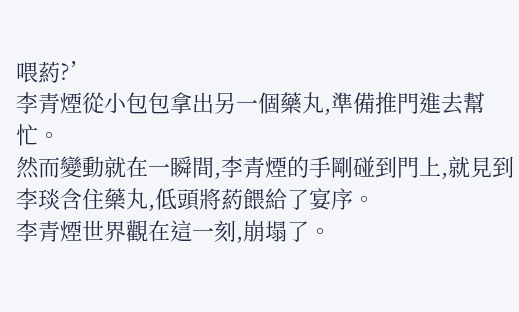喂葯?’
李青煙從小包包拿出另一個藥丸,準備推門進去幫忙。
然而變動就在一瞬間,李青煙的手剛碰到門上,就見到李琰含住藥丸,低頭將葯餵給了宴序。
李青煙世界觀在這一刻,崩塌了。